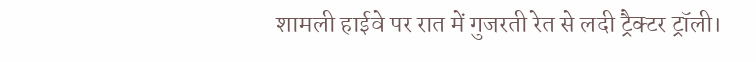शामली हाईवे पर रात में गुजरती रेत से लदी ट्रैक्टर ट्रॉली।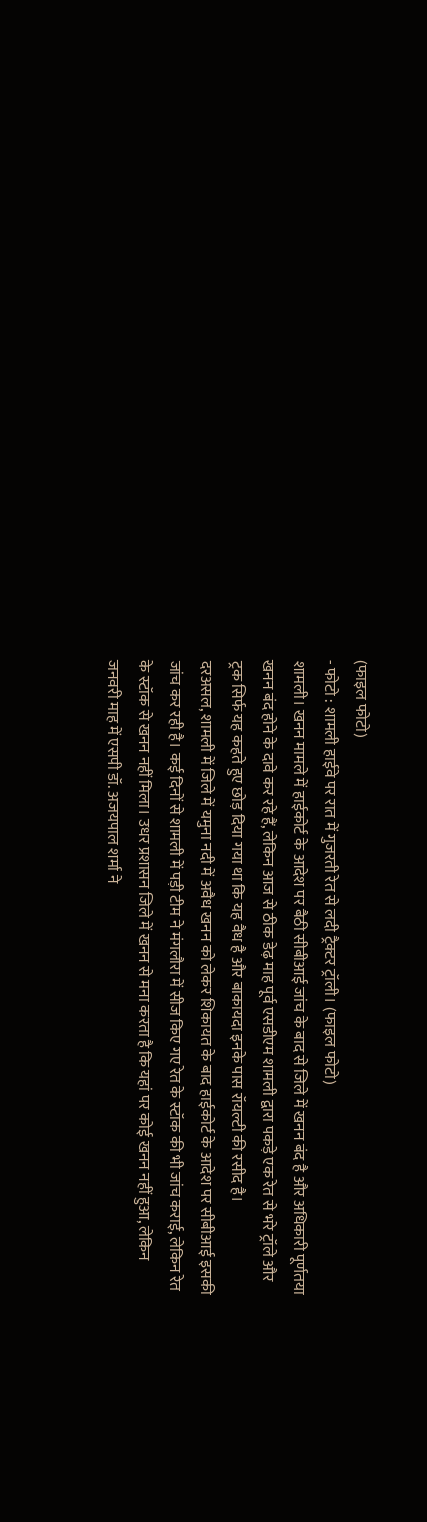(फाइल फोटो)
- फोटो : शामली हाईवे पर रात में गुजरती रेत से लदी ट्रैक्टर ट्रॉली। (फाइल फोटो)
शामली। खनन मामले में हाईकोर्ट के आदेश पर बैठी सीबीआई जांच के बाद से जिले में खनन बंद है और अधिकारी पूर्णतया खनन बंद होने के दावे कर रहे हैं, लेकिन आज से ठीक डेढ़ माह पूर्व एसडीएम शामली द्वारा पकड़े एक रेत से भरे ट्रॉले और ट्रक सिर्फ यह कहते हुए छोड़ दिया गया था कि यह वैध है और बाकायदा इनके पास रॉयल्टी की रसीद है।
दरअसल, शामली में जिले में यमुना नदी में अवैध खनन को लेकर शिकायत के बाद हाईकोर्ट के आदेश पर सीबीआई इसकी जांच कर रही है। कई दिनों से शामली में पड़ी टीम ने मंगलौरा में सीज किए गए रेत के स्टॉक की भी जांच कराई, लेकिन रेत के स्टॉक से खनन नहीं मिला। उधर प्रशासन जिले में खनन से मना करता है कि यहां पर कोई खनन नहीं हुआ, लेकिन जनवरी माह में एसपी डॉ. अजयपाल शर्मा ने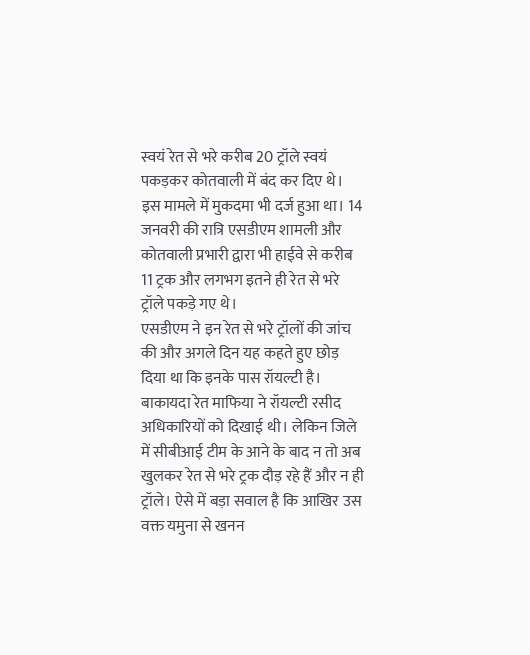स्वयं रेत से भरे करीब 20 ट्रॉले स्वयं पकड़कर कोतवाली में बंद कर दिए थे। इस मामले में मुकदमा भी दर्ज हुआ था। 14 जनवरी की रात्रि एसडीएम शामली और कोतवाली प्रभारी द्वारा भी हाईवे से करीब 11 ट्रक और लगभग इतने ही रेत से भरे ट्रॉले पकड़े गए थे।
एसडीएम ने इन रेत से भरे ट्रॉलों की जांच की और अगले दिन यह कहते हुए छोड़ दिया था कि इनके पास रॉयल्टी है। बाकायदा रेत माफिया ने रॉयल्टी रसीद अधिकारियों को दिखाई थी। लेकिन जिले में सीबीआई टीम के आने के बाद न तो अब खुलकर रेत से भरे ट्रक दौड़ रहे हैं और न ही ट्रॉले। ऐसे में बड़ा सवाल है कि आखिर उस वक्त यमुना से खनन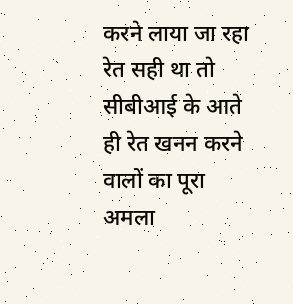करने लाया जा रहा रेत सही था तो सीबीआई के आते ही रेत खनन करने वालों का पूरा अमला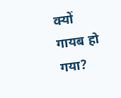क्यों गायब हो गया?